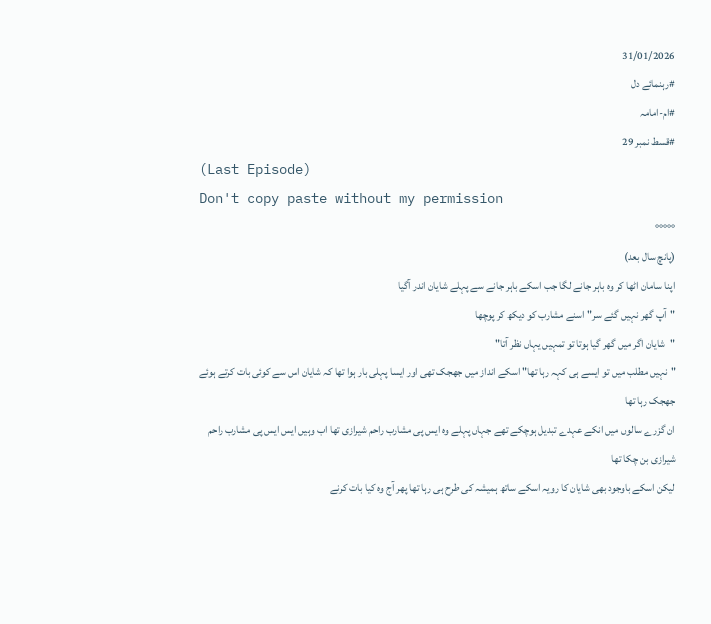31/01/2026
#رہنمائے دل
#ام-امامہ
#قسط نمبر 29
(Last Episode)
Don't copy paste without my permission
°°°°°
(پانچ سال بعد)
اپنا سامان اٹھا کر وہ باہر جانے لگا جب اسکے باہر جانے سے پہلے شایان اندر آگیا
"آپ گھر نہیں گئے سر"اسنے مشارب کو دیکھ کر پوچھا
"شایان اگر میں گھر گیا ہوتا تو تمہیں یہاں نظر آتا"
"نہیں مطلب میں تو ایسے ہی کہہ رہا تھا" اسکے انداز میں جھجک تھی اور ایسا پہلی بار ہوا تھا کہ شایان اس سے کوئی بات کرتے ہوئے جھجک رہا تھا
ان گزرے سالوں میں انکے عہدے تبدیل ہوچکے تھے جہاں پہلے وہ ایس پی مشارب راحم شیرازی تھا اب وہیں ایس ایس پی مشارب راحم شیرازی بن چکا تھا
لیکن اسکے باوجود بھی شایان کا رویہ اسکے ساتھ ہمیشہ کی طرح ہی رہا تھا پھر آج وہ کیا بات کرنے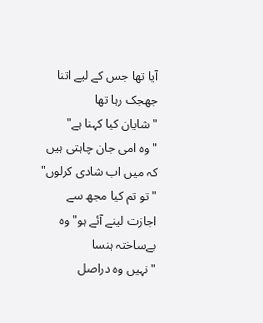آیا تھا جس کے لیے اتنا جھجک رہا تھا
"شایان کیا کہنا ہے"
"وہ امی جان چاہتی ہیں کہ میں اب شادی کرلوں"
"تو تم کیا مجھ سے اجازت لینے آئے ہو" وہ بےساختہ ہنسا
"نہیں وہ دراصل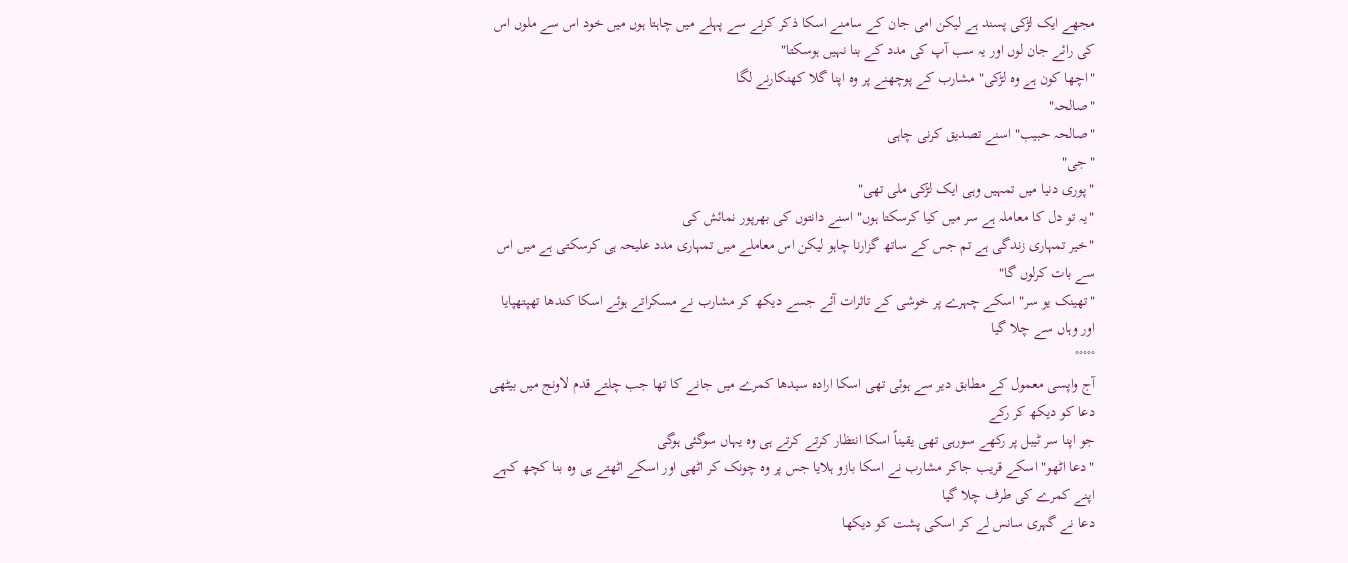مجھے ایک لڑکی پسند ہے لیکن امی جان کے سامنے اسکا ذکر کرنے سے پہلے میں چاہتا ہوں میں خود اس سے ملوں اس کی رائے جان لوں اور یہ سب آپ کی مدد کے بنا نہیں ہوسکتا"
"اچھا کون ہے وہ لڑکی" مشارب کے پوچھنے پر وہ اپنا گلا کھنکارنے لگا
"صالحہ"
"صالحہ حبیب" اسنے تصدیق کرنی چاہی
"جی"
"پوری دنیا میں تمہیں وہی ایک لڑکی ملی تھی"
"یہ تو دل کا معاملہ ہے سر میں کیا کرسکتا ہوں" اسنے دانتوں کی بھرپور نمائش کی
"خیر تمہاری زندگی ہے تم جس کے ساتھ گزارنا چاہو لیکن اس معاملے میں تمہاری مدد علیحہ ہی کرسکتی ہے میں اس سے بات کرلوں گا"
"تھینک یو سر" اسکے چہرے پر خوشی کے تاثرات آئے جسے دیکھ کر مشارب نے مسکراتے ہوئے اسکا کندھا تھپتھپایا اور وہاں سے چلا گیا
°°°°°
آج واپسی معمول کے مطابق دیر سے ہوئی تھی اسکا ارادہ سیدھا کمرے میں جانے کا تھا جب چلتے قدم لاونج میں بیٹھی دعا کو دیکھ کر رکے
جو اپنا سر ٹیبل پر رکھے سورہی تھی یقیناً اسکا انتظار کرتے کرتے ہی وہ یہاں سوگئی ہوگی
"دعا اٹھو" اسکے قریب جاکر مشارب نے اسکا بازو ہلایا جس پر وہ چونک کر اٹھی اور اسکے اٹھتے ہی وہ بنا کچھ کہے اپنے کمرے کی طرف چلا گیا
دعا نے گہری سانس لے کر اسکی پشت کو دیکھا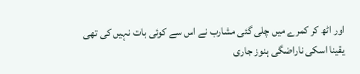اور اٹھ کر کمرے میں چلی گئی مشارب نے اس سے کوئی بات نہیں کی تھی یقینا اسکی ناراضگی ہنوز جاری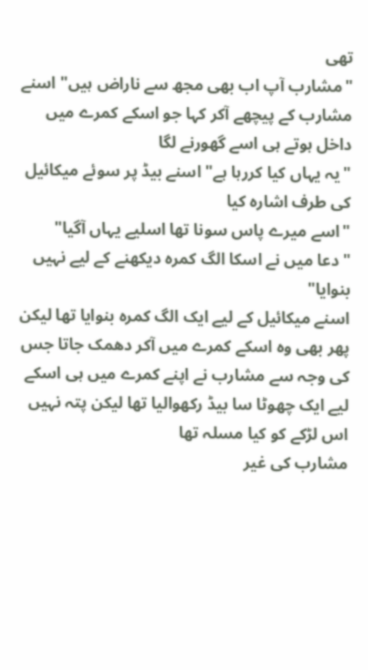تھی
"مشارب آپ اب بھی مجھ سے ناراض ہیں" اسنے مشارب کے پیچھے آکر کہا جو اسکے کمرے میں داخل ہوتے ہی اسے گھورنے لگا
"یہ یہاں کیا کررہا ہے" اسنے بیڈ پر سوئے میکائیل کی طرف اشارہ کیا
"اسے میرے پاس سونا تھا اسلیے یہاں آگیا"
"دعا میں نے اسکا الگ کمرہ دیکھنے کے لیے نہیں بنوایا"
اسنے میکائیل کے لیے ایک الگ کمرہ بنوایا تھا لیکن پھر بھی وہ اسکے کمرے میں آکر دھمک جاتا جس کی وجہ سے مشارب نے اپنے کمرے میں ہی اسکے لیے ایک چھوٹا سا بیڈ رکھوالیا تھا لیکن پتہ نہیں اس لڑکے کو کیا مسلہ تھا
مشارب کی غیر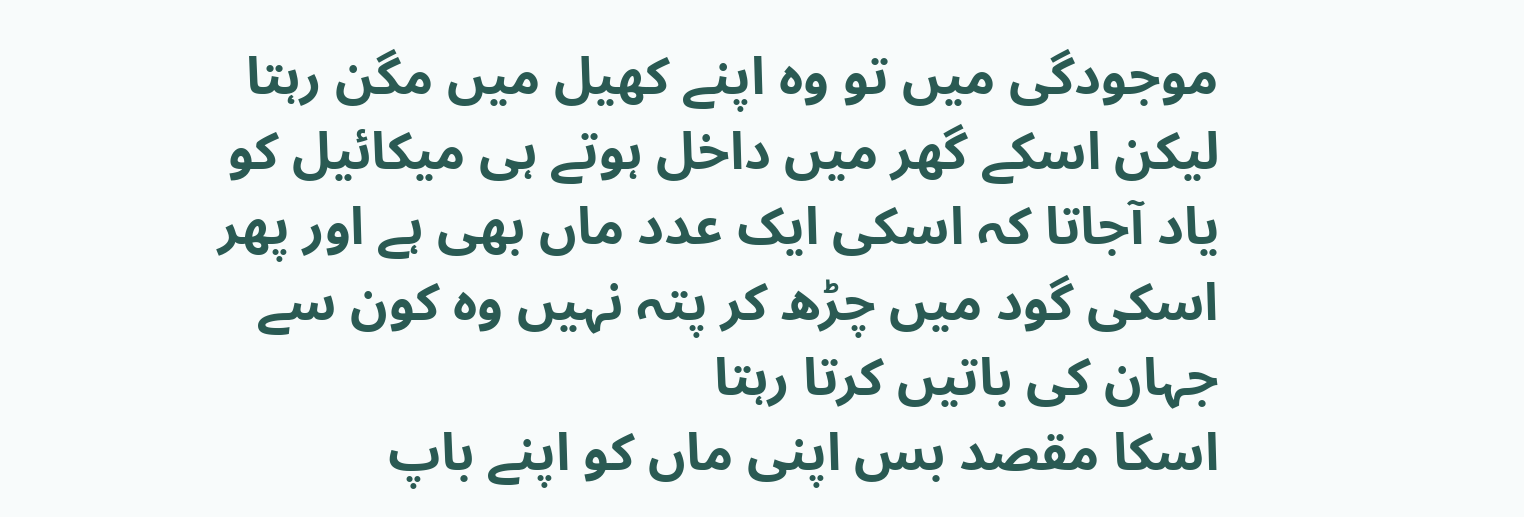موجودگی میں تو وہ اپنے کھیل میں مگن رہتا لیکن اسکے گھر میں داخل ہوتے ہی میکائیل کو یاد آجاتا کہ اسکی ایک عدد ماں بھی ہے اور پھر اسکی گود میں چڑھ کر پتہ نہیں وہ کون سے جہان کی باتیں کرتا رہتا
اسکا مقصد بس اپنی ماں کو اپنے باپ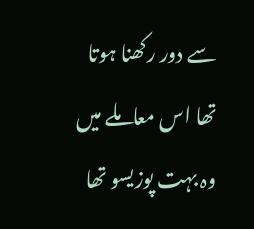سے دور رکھنا ہوتا تھا اس معاملے میں وہ بہت پوزیسو تھا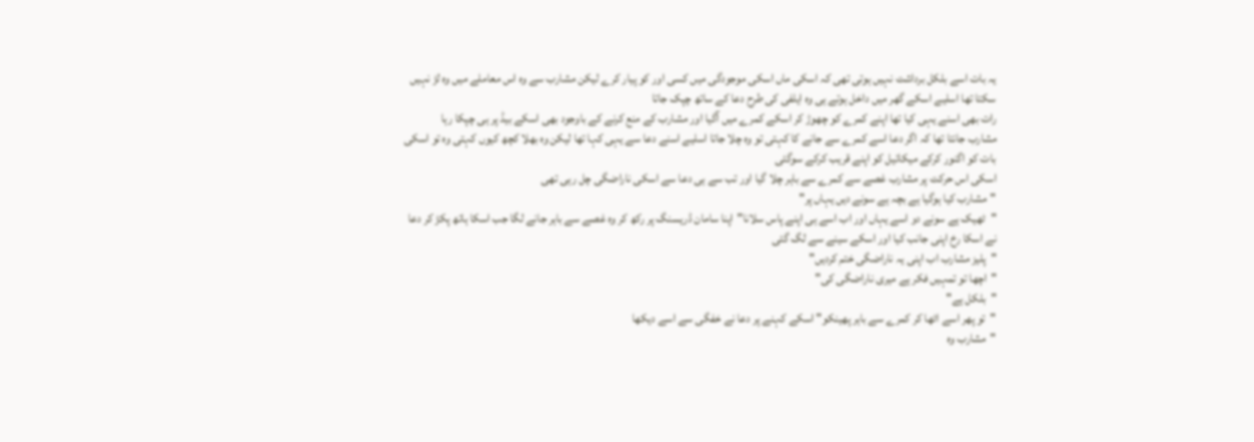یہ بات اسے بلکل برداشت نہیں ہوتی تھی کہ اسکی ماں اسکی موجودگی میں کسی اور کو پیار کرے لیکن مشارب سے وہ اس معاملے میں وہ لڑ نہیں سکتا تھا اسلیے اسکے گھر میں داخل ہوتے ہی وہ ایلفی کی طرح دعا کے ساتھ چپک جاتا
رات بھی اسنے یہی کیا تھا اپنے کمرے کو چھوڑ کر اسکے کمرے میں آگیا اور مشارب کے منع کرنے کے باوجود بھی اسکے بیڈ پر ہی چپکا رہا
مشارب جانتا تھا کہ اگر دعا اسے کمرے سے جانے کا کہتی تو وہ چلا جاتا اسلیے اسنے دعا سے یہی کہا تھا لیکن وہ بھلا کچھ کیوں کہتی وہ تو اسکی بات کو اگنور کرکے میکائیل کو اپنے قریب کرکے سوگئی
اسکی اس حرکت پر مشارب غصے سے کمرے سے باہر چلا گیا اور تب سے ہی دعا سے اسکی ناراضگی چل رہی تھی
"مشارب کیا ہوگیا ہے بچہ ہے سونے دیں یہاں پر"
"ٹھیک ہے سونے دو اسے یہاں اور اب اسے ہی اپنے پاس سلانا"اپنا سامان ڈریسنگ پر رکھ کر وہ غصے سے باہر جانے لگا جب اسکا ہاتھ پکڑ کر دعا نے اسکا رخ اپنی جانب کیا اور اسکے سینے سے لگ گئی
"پلیز مشارب اب اپنی یہ ناراضگی ختم کردیں"
"اچھا تو تمہیں فکر ہے میری ناراضگی کی"
"بلکل ہے"
"تو پھر اسے اٹھا کر کمرے سے باہر پھینکو" اسکے کہنے پر دعا نے خفگی سے اسے دیکھا
"مشارب وہ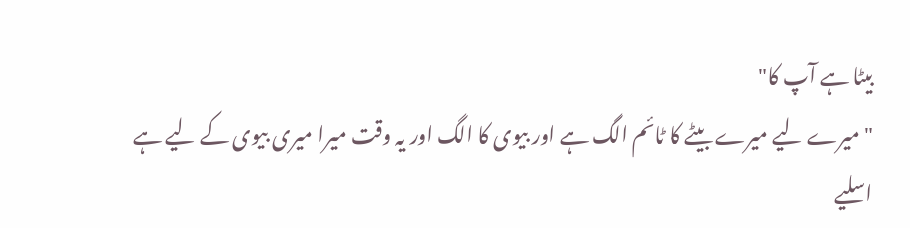بیٹا ہے آپ کا"
"میرے لیے میرے بیٹے کا ٹائم الگ ہے اور بیوی کا الگ اور یہ وقت میرا میری بیوی کے لیے ہے
اسلیے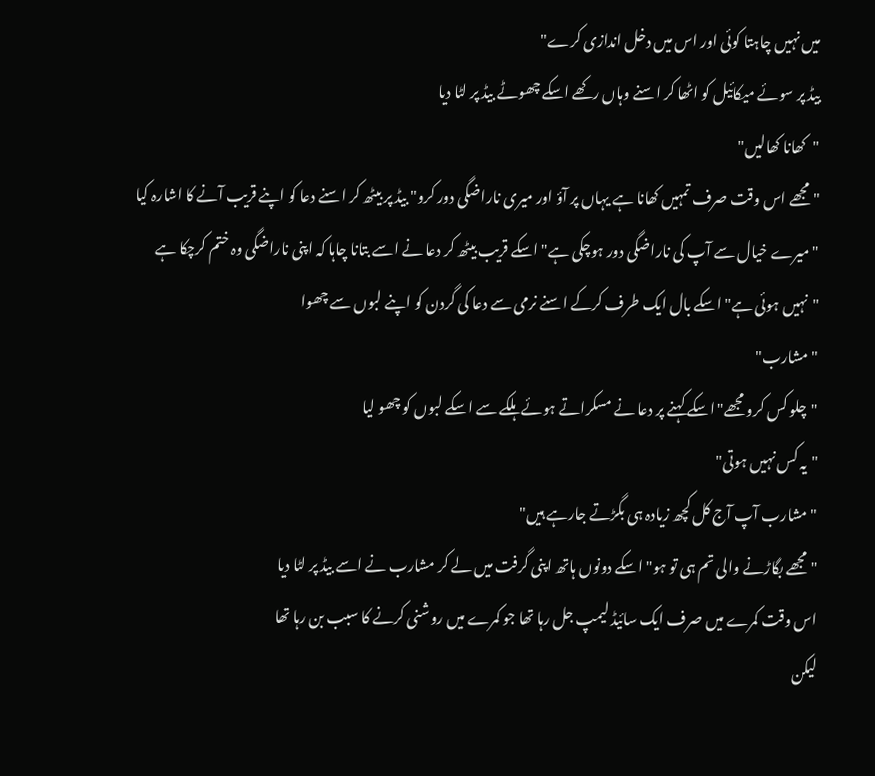میں نہیں چاہتا کوئی اور اس میں دخل اندازی کرے"
بیڈ پر سوئے میکائیل کو اٹھا کر اسنے وہاں رکھے اسکے چھوٹے بیڈ پر لٹا دیا
"کھانا کھالیں"
"مجھے اس وقت صرف تمہیں کھانا ہے یہاں پر آؤ اور میری ناراضگی دور کرو" بیڈ پر بیٹھ کر اسنے دعا کو اپنے قریب آنے کا اشارہ کیا
"میرے خیال سے آپ کی ناراضگی دور ہوچکی ہے" اسکے قریب بیٹھ کر دعا نے اسے بتانا چاہا کہ اپنی ناراضگی وہ ختم کرچکا ہے
"نہیں ہوئی ہے" اسکے بال ایک طرف کرکے اسنے نرمی سے دعا کی گردن کو اپنے لبوں سے چھوا
"مشارب"
"چلو کس کرو مجھے"اسکے کہنے پر دعا نے مسکراتے ہوئے ہلکے سے اسکے لبوں کو چھو لیا
"یہ کس نہیں ہوتی"
"مشارب آپ آج کل کچھ زیادہ ہی بگڑتے جارہے ہیں"
"مجھے بگاڑنے والی تم ہی تو ہو" اسکے دونوں ہاتھ اپنی گرفت میں لے کر مشارب نے اسے بیڈ پر لٹا دیا
اس وقت کمرے میں صرف ایک سائیڈ لیمپ جل رہا تھا جو کمرے میں روشنی کرنے کا سبب بن رہا تھا
لیکن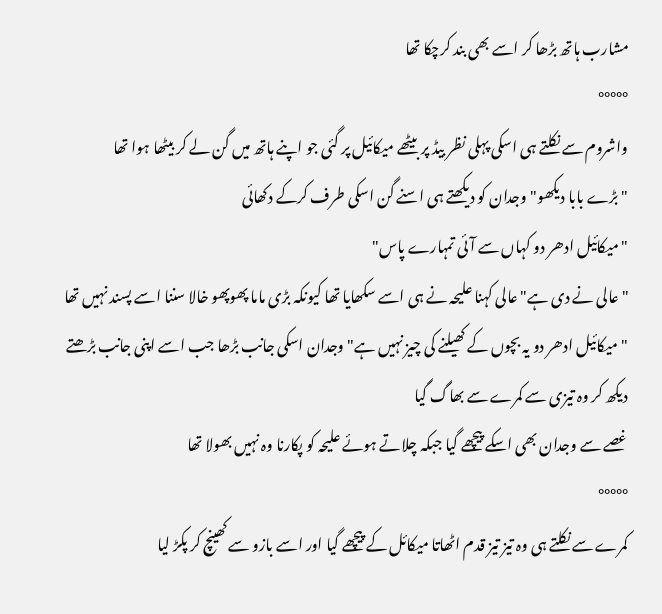مشارب ہاتھ بڑھا کر اسے بھی بند کرچکا تھا
°°°°°
واشروم سے نکلتے ہی اسکی پہلی نظر بیڈ پر بیٹھے میکائیل پر گئی جو اپنے ہاتھ میں گن لے کر بیٹھا ہوا تھا
"بڑے بابا دیکھو" وجدان کو دیکھتے ہی اسنے گن اسکی طرف کرکے دکھائی
"میکائیل ادھر دو کہاں سے آئی تمہارے پاس"
"عالی نے دی ہے" عالی کہنا علیحہ نے ہی اسے سکھایا تھا کیونکہ بڑی ماما پھوپھو خالا سننا اسے پسند نہیں تھا
"میکائیل ادھر دو یہ بچوں کے کھیلنے کی چیز نہیں ہے" وجدان اسکی جانب بڑھا جب اسے اپنی جانب بڑھتے دیکھ کر وہ تیزی سے کمرے سے بھاگ گیا
غصے سے وجدان بھی اسکے پیچھے گیا جبکہ چلاتے ہوئے علیحہ کو پکارنا وہ نہیں بھولا تھا
°°°°°
کمرے سے نکلتے ہی وہ تیز تیز قدم اٹھاتا میکائل کے پیچھے گیا اور اسے بازو سے کھینچ کر پکڑ لیا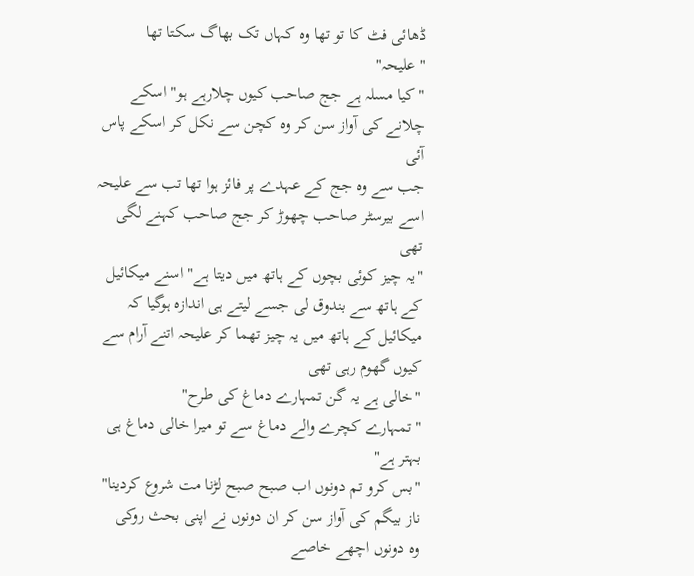ڈھائی فٹ کا تو تھا وہ کہاں تک بھاگ سکتا تھا
"علیحہ"
"کیا مسلہ ہے جج صاحب کیوں چلارہے ہو" اسکے چلانے کی آواز سن کر وہ کچن سے نکل کر اسکے پاس آئی
جب سے وہ جج کے عہدے پر فائز ہوا تھا تب سے علیحہ اسے بیرسٹر صاحب چھوڑ کر جج صاحب کہنے لگی تھی
"یہ چیز کوئی بچوں کے ہاتھ میں دیتا ہے" اسنے میکائیل کے ہاتھ سے بندوق لی جسے لیتے ہی اندازہ ہوگیا کہ میکائیل کے ہاتھ میں یہ چیز تھما کر علیحہ اتنے آرام سے کیوں گھوم رہی تھی
"خالی ہے یہ گن تمہارے دماغ کی طرح"
"تمہارے کچرے والے دماغ سے تو میرا خالی دماغ ہی بہتر ہے"
"بس کرو تم دونوں اب صبح صبح لڑنا مت شروع کردینا" ناز بیگم کی آواز سن کر ان دونوں نے اپنی بحث روکی
وہ دونوں اچھے خاصے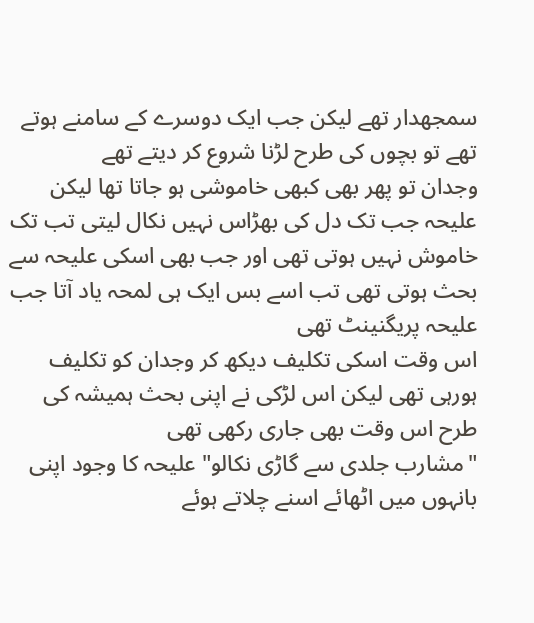سمجھدار تھے لیکن جب ایک دوسرے کے سامنے ہوتے تھے تو بچوں کی طرح لڑنا شروع کر دیتے تھے
وجدان تو پھر بھی کبھی خاموشی ہو جاتا تھا لیکن علیحہ جب تک دل کی بھڑاس نہیں نکال لیتی تب تک خاموش نہیں ہوتی تھی اور جب بھی اسکی علیحہ سے بحث ہوتی تھی تب اسے بس ایک ہی لمحہ یاد آتا جب علیحہ پریگنینٹ تھی
اس وقت اسکی تکلیف دیکھ کر وجدان کو تکلیف ہورہی تھی لیکن اس لڑکی نے اپنی بحث ہمیشہ کی طرح اس وقت بھی جاری رکھی تھی
"مشارب جلدی سے گاڑی نکالو" علیحہ کا وجود اپنی بانہوں میں اٹھائے اسنے چلاتے ہوئے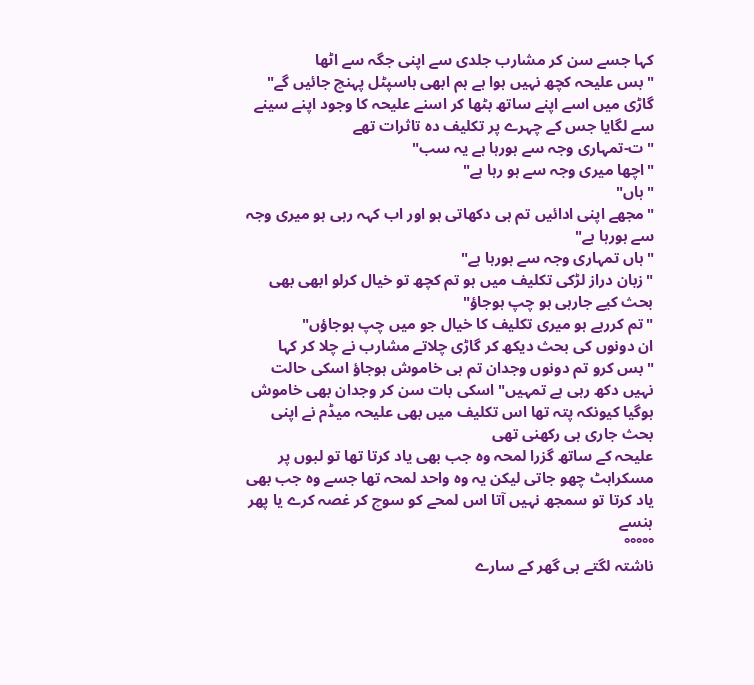کہا جسے سن کر مشارب جلدی سے اپنی جگہ سے اٹھا
"بس علیحہ کچھ نہیں ہوا ہے ہم ابھی ہاسپٹل پہنچ جائیں گے" گاڑی میں اسے اپنے ساتھ بٹھا کر اسنے علیحہ کا وجود اپنے سینے سے لگایا جس کے چہرے پر تکلیف دہ تاثرات تھے
"ت-تمہاری وجہ سے ہورہا ہے یہ سب"
"اچھا میری وجہ سے ہو رہا ہے"
"ہاں"
"مجھے اپنی ادائیں تم ہی دکھاتی ہو اور اب کہہ رہی ہو میری وجہ سے ہورہا ہے"
"ہاں تمہاری وجہ سے ہورہا ہے"
"زبان دراز لڑکی تکلیف میں ہو تم کچھ تو خیال کرلو ابھی بھی بحث کیے جارہی ہو چپ ہوجاؤ"
"تم کررہے ہو میری تکلیف کا خیال جو میں چپ ہوجاؤں"
ان دونوں کی بحث دیکھ کر گاڑی چلاتے مشارب نے چلا کر کہا
"بس کرو تم دونوں وجدان تم ہی خاموش ہوجاؤ اسکی حالت نہیں دکھ رہی ہے تمہیں" اسکی بات سن کر وجدان بھی خاموش ہوگیا کیونکہ پتہ تھا اس تکلیف میں بھی علیحہ میڈم نے اپنی بحث جاری ہی رکھنی تھی
علیحہ کے ساتھ گزرا لمحہ وہ جب بھی یاد کرتا تھا تو لبوں پر مسکراہٹ چھو جاتی لیکن یہ وہ واحد لمحہ تھا جسے وہ جب بھی یاد کرتا تو سمجھ نہیں آتا اس لمحے کو سوچ کر غصہ کرے یا پھر ہنسے
°°°°°
ناشتہ لگتے ہی گھر کے سارے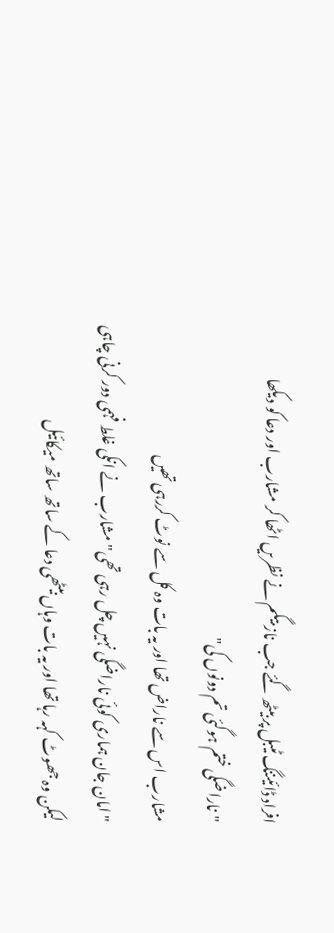افراد ڈائیننگ ٹیبل پر بیٹھ گئے جب ناز بیگم نے نظریں اٹھا کر مشارب اور دعا کو دیکھا
"ناراضگی ختم ہوگئی تم دونوں کی"
مشارب اس سے ناراض تھا اور یہ بات وہ کل سے نوٹ کررہی تھیں
"امان جان ہماری کوئی ناراضگی نہیں چل رہی تھی" مشارب نے انکی غلط فہمی دور کرنی چاہی
لیکن وہ جھوٹ کہہ رہا تھا اور یہ بات وہاں بیٹھی دعا کے ساتھ ساتھ میکائیل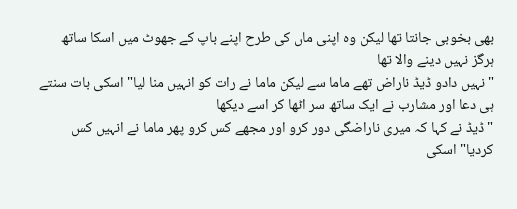بھی بخوبی جانتا تھا لیکن وہ اپنی ماں کی طرح اپنے باپ کے جھوٹ میں اسکا ساتھ ہرگز نہیں دینے والا تھا
"نہیں دادو ڈیڈ ناراض تھے ماما سے لیکن ماما نے رات کو انہیں منا لیا" اسکی بات سنتے ہی دعا اور مشارب نے ایک ساتھ سر اٹھا کر اسے دیکھا
"ڈیڈ نے کہا کہ میری ناراضگی دور کرو اور مجھے کس کرو پھر ماما نے انہیں کس کردیا" اسکی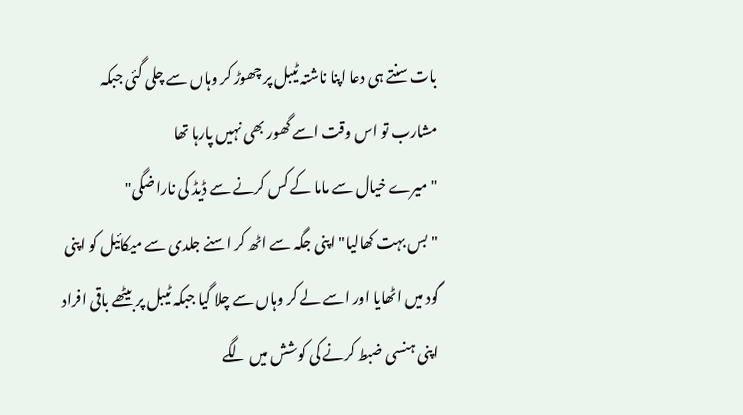بات سنتے ہی دعا اپنا ناشتہ ٹیبل پر چھوڑ کر وہاں سے چلی گئی جبکہ مشارب تو اس وقت اسے گھور بھی نہیں پارہا تھا
"میرے خیال سے ماما کے کس کرنے سے ڈیڈ کی ناراضگی"
"بس بہت کھالیا" اپنی جگہ سے اٹھ کر اسنے جلدی سے میکائیل کو اپنی گود میں اٹھایا اور اسے لے کر وہاں سے چلا گیا جبکہ ٹیبل پر بیٹھے باقی افراد اپنی ہنسی ضبط کرنے کی کوشش میں لگے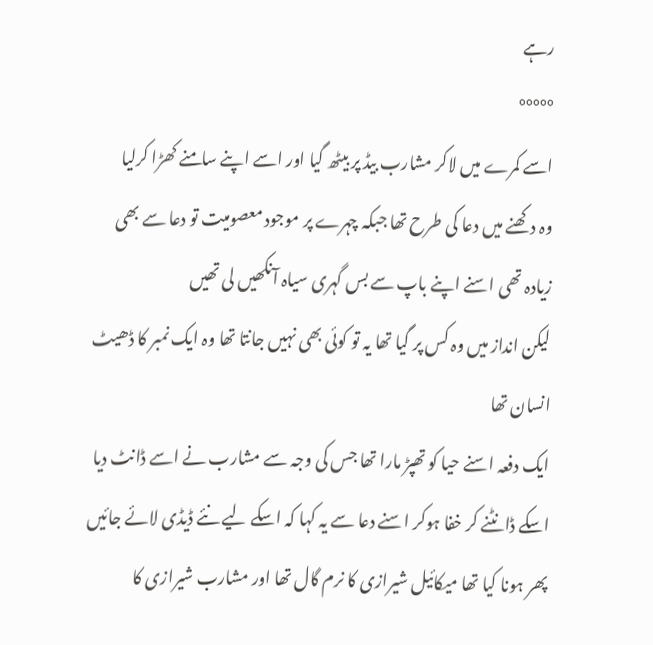رہے
°°°°°
اسے کمرے میں لاکر مشارب بیڈ پر بیٹھ گیا اور اسے اپنے سامنے کھڑا کرلیا
وہ دکھنے میں دعا کی طرح تھا جبکہ چہرے پر موجود معصومیت تو دعا سے بھی زیادہ تھی اسنے اپنے باپ سے بس گہری سیاہ آنکھیں لی تھیں
لیکن انداز میں وہ کس پر گیا تھا یہ تو کوئی بھی نہیں جانتا تھا وہ ایک نمبر کا ڈھیٹ انسان تھا
ایک دفعہ اسنے حیا کو تھپڑ مارا تھا جس کی وجہ سے مشارب نے اسے ڈانٹ دیا اسکے ڈانٹنے کر خفا ہوکر اسنے دعا سے یہ کہا کہ اسکے لیے نئے ڈیڈی لائے جائیں
پھر ہونا کیا تھا میکائیل شیرازی کا نرم گال تھا اور مشارب شیرازی کا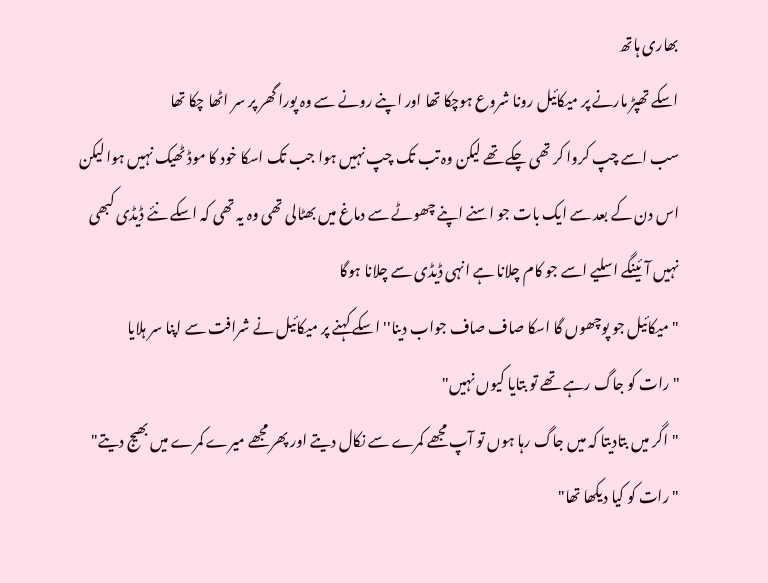بھاری ہاتھ
اسکے تھپڑ مارنے پر میکائیل رونا شروع ہوچکا تھا اور اپنے رونے سے وہ پورا گھر پر سر اٹھا چکا تھا
سب اسے چپ کروا کر تھی چکے تھے لیکن وہ تب تک چپ نہیں ہوا جب تک اسکا خود کا موڈ ٹھیک نہیں ہوا لیکن اس دن کے بعد سے ایک بات جو اسنے اپنے چھوٹے سے دماغ میں بھٹالی تھی وہ یہ تھی کہ اسکے نئے ڈیڈی کبھی نہیں آئینگے اسلیے اسے جو کام چلانا ہے انہی ڈیڈی سے چلانا ہوگا
"میکائیل جو پوچھوں گا اسکا صاف صاف جواب دینا'' اسکے کہنے پر میکائیل نے شرافت سے اپنا سر ہلایا
"رات کو جاگ رہے تھے تو بتایا کیوں نہیں"
"اگر میں بتادیتا کہ میں جاگ رہا ہوں تو آپ مجھے کمرے سے نکال دیتے اور پھر مجھے میرے کمرے میں بھیج دیتے"
"رات کو کیا دیکھا تھا"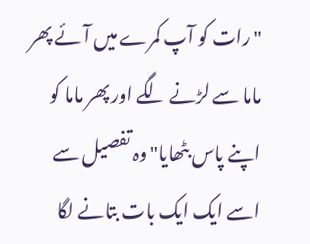"رات کو آپ کمرے میں آئے پھر ماما سے لڑنے لگے اور پھر ماما کو اپنے پاس بٹھایا"وہ تفصیل سے اسے ایک ایک بات بتانے لگا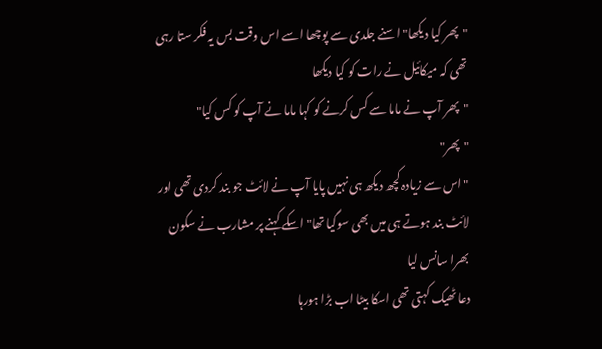"پھر کیا دیکھا" اسنے جلدی سے پوچھا اسے اس وقت بس یہ فکر ستا رہی تھی کہ میکائیل نے رات کو کیا دیکھا
"پھر آپ نے ماما سے کس کرنے کو کہا ماما نے آپ کو کس کیا"
"پھر"
"اس سے زیادہ کچھ دیکھ ہی نہیں پایا آپ نے لائٹ جو بند کردی تھی اور لائٹ بند ہوتے ہی میں بھی سوگیا تھا" اسکے کہنے پر مشارب نے سکون بھرا سانس لیا
دعا ٹھیک کہتی تھی اسکا بیٹا اب بڑا ہورہا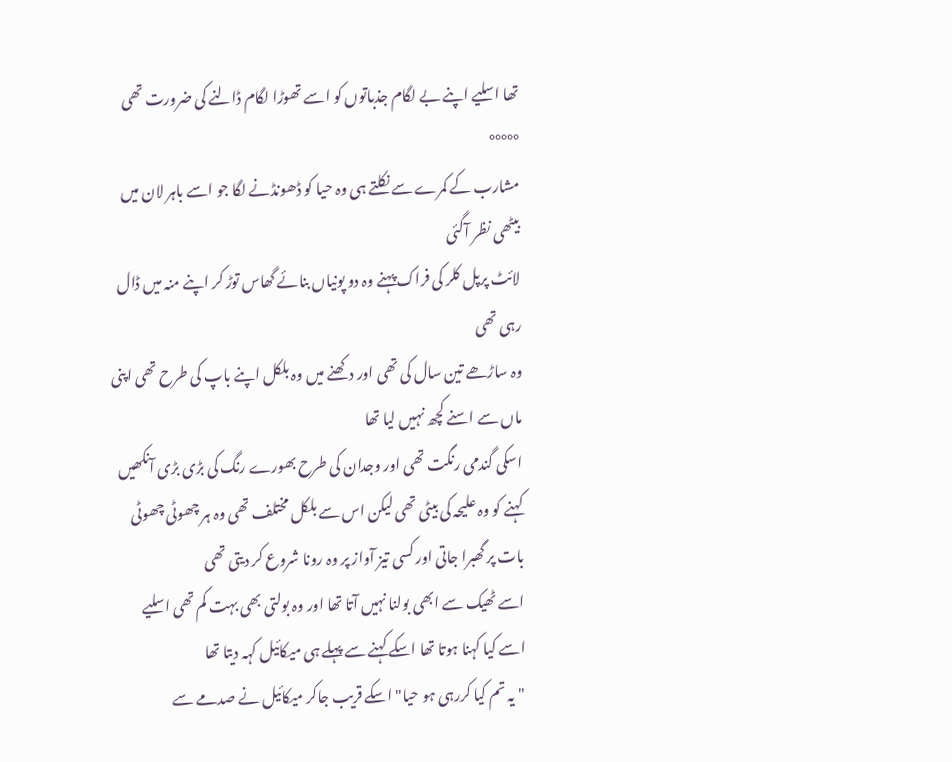تھا اسلیے اپنے بے لگام جذباتوں کو اسے تھوڑا لگام ڈالنے کی ضرورت تھی
°°°°°
مشارب کے کمرے سے نکلتے ہی وہ حیا کو ڈھونڈنے لگا جو اسے باہر لان میں بیٹھی نظر آگئی
لائٹ پرپل کلر کی فراک پہنے وہ دو پونیاں بنائے گھاس توڑ کر اپنے منہ میں ڈال رہی تھی
وہ ساڑھے تین سال کی تھی اور دکھنے میں وہ بلکل اپنے باپ کی طرح تھی اپنی ماں سے اسنے کچھ نہیں لیا تھا
اسکی گندمی رنگت تھی اور وجدان کی طرح بھورے رنگ کی بڑی بڑی آنکھیں
کہنے کو وہ علیحہ کی بیٹی تھی لیکن اس سے بلکل مختلف تھی وہ ہر چھوٹی چھوٹی بات پر گھبرا جاتی اور کسی تیز آواز پر وہ رونا شروع کر دیتی تھی
اسے ٹھیک سے ابھی بولنا نہیں آتا تھا اور وہ بولتی بھی بہت کم تھی اسلیے اسے کیا کہنا ہوتا تھا اسکے کہنے سے پہلے ہی میکائیل کہہ دیتا تھا
"یہ تم کیا کررہی ہو حیا" اسکے قریب جاکر میکائیل نے صدمے سے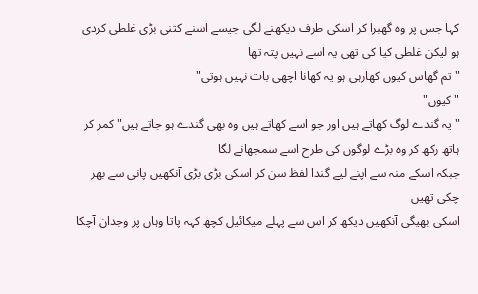کہا جس پر وہ گھبرا کر اسکی طرف دیکھنے لگی جیسے اسنے کتنی بڑی غلطی کردی ہو لیکن غلطی کیا کی تھی یہ اسے نہیں پتہ تھا
"تم گھاس کیوں کھارہی ہو یہ کھانا اچھی بات نہیں ہوتی"
"کیوں"
"یہ گندے لوگ کھاتے ہیں اور جو اسے کھاتے ہیں وہ بھی گندے ہو جاتے ہیں" کمر کر ہاتھ رکھ کر وہ بڑے لوگوں کی طرح اسے سمجھانے لگا
جبکہ اسکے منہ سے اپنے لیے گندا لفظ سن کر اسکی بڑی بڑی آنکھیں پانی سے بھر چکی تھیں
اسکی بھیگی آنکھیں دیکھ کر اس سے پہلے میکائیل کچھ کہہ پاتا وہاں پر وجدان آچکا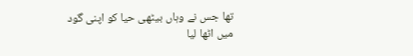تھا جس نے وہاں بیٹھی حیا کو اپنی گود میں اٹھا لیا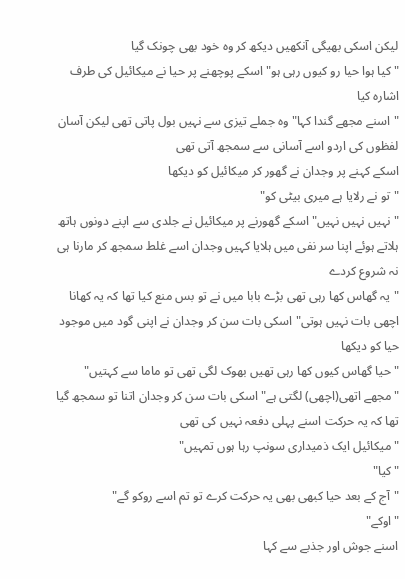لیکن اسکی بھیگی آنکھیں دیکھ کر وہ خود بھی چونک گیا
"کیا ہوا حیا رو کیوں رہی ہو" اسکے پوچھنے پر حیا نے میکائیل کی طرف اشارہ کیا
"اسنے مجھے گندا کہا"وہ جملے تیزی سے نہیں بول پاتی تھی لیکن آسان لفظوں کی اردو اسے آسانی سے سمجھ آتی تھی
اسکے کہنے پر وجدان نے گھور کر میکائیل کو دیکھا
"تو نے رلایا ہے میری بیٹی کو"
"نہیں نہیں نہیں" اسکے گھورنے پر میکائیل نے جلدی سے اپنے دونوں ہاتھ ہلاتے ہوئے اپنا سر نفی میں ہلایا کہیں وجدان اسے غلط سمجھ کر مارنا ہی نہ شروع کردے
"یہ گھاس کھا رہی تھی بڑے بابا میں نے تو بس منع کیا تھا کہ یہ کھانا اچھی بات نہیں ہوتی" اسکی بات سن کر وجدان نے اپنی گود میں موجود حیا کو دیکھا
"حیا گھاس کیوں کھا رہی تھیں بھوک لگی تھی تو ماما سے کہتیں"
"مجھے اتھی(اچھی) لگتی ہے" اسکی بات سن کر وجدان اتنا تو سمجھ گیا تھا کہ یہ حرکت اسنے پہلی دفعہ نہیں کی تھی
"میکائیل ایک ذمیداری سونپ رہا ہوں تمہیں"
"کیا"
"آج کے بعد حیا کبھی بھی یہ حرکت کرے تو تم اسے روکو گے"
"اوکے"
اسنے جوش اور جذبے سے کہا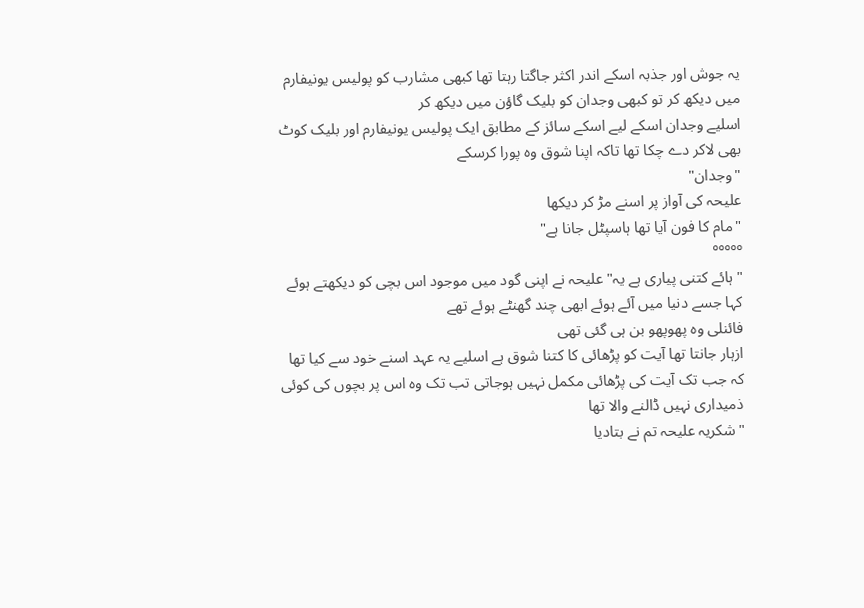یہ جوش اور جذبہ اسکے اندر اکثر جاگتا رہتا تھا کبھی مشارب کو پولیس یونیفارم میں دیکھ کر تو کبھی وجدان کو بلیک گاؤن میں دیکھ کر
اسلیے وجدان اسکے لیے اسکے سائز کے مطابق ایک پولیس یونیفارم اور بلیک کوٹ بھی لاکر دے چکا تھا تاکہ اپنا شوق وہ پورا کرسکے
"وجدان"
علیحہ کی آواز پر اسنے مڑ کر دیکھا
"مام کا فون آیا تھا ہاسپٹل جانا ہے"
°°°°°
"ہائے کتنی پیاری ہے یہ" علیحہ نے اپنی گود میں موجود اس بچی کو دیکھتے ہوئے کہا جسے دنیا میں آئے ہوئے ابھی چند گھنٹے ہوئے تھے
فائنلی وہ پھوپھو بن ہی گئی تھی
ازہار جانتا تھا آیت کو پڑھائی کا کتنا شوق ہے اسلیے یہ عہد اسنے خود سے کیا تھا کہ جب تک آیت کی پڑھائی مکمل نہیں ہوجاتی تب تک وہ اس پر بچوں کی کوئی ذمیداری نہیں ڈالنے والا تھا
"شکریہ علیحہ تم نے بتادیا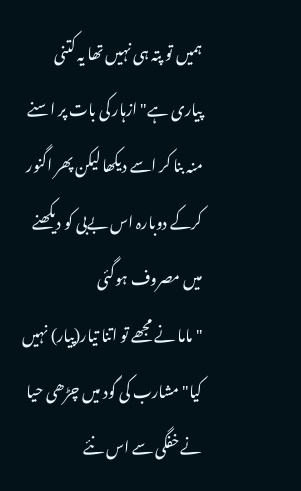ہمیں تو پتہ ہی نہیں تھا یہ کتنی پیاری ہے" ازہار کی بات پر اسنے منہ بنا کر اسے دیکھا لیکن پھر اگنور کرکے دوبارہ اس بےبی کو دیکھنے میں مصروف ہوگئی
"ماما نے مجھے تو اتنا تیار(پیار) نہیں کیا" مشارب کی گود میں چڑھی حیا نے خفگی سے اس نئے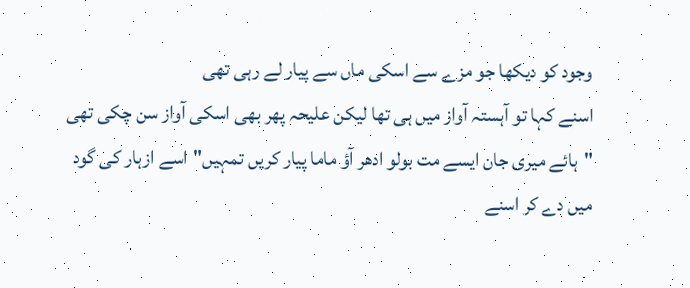وجود کو دیکھا جو مزے سے اسکی ماں سے پیار لے رہی تھی
اسنے کہا تو آہستہ آواز میں ہی تھا لیکن علیحہ پھر بھی اسکی آواز سن چکی تھی
"ہائے میری جان ایسے مت بولو ادھر آؤ ماما پیار کریں تمہیں"اسے ازہار کی گود میں دے کر اسنے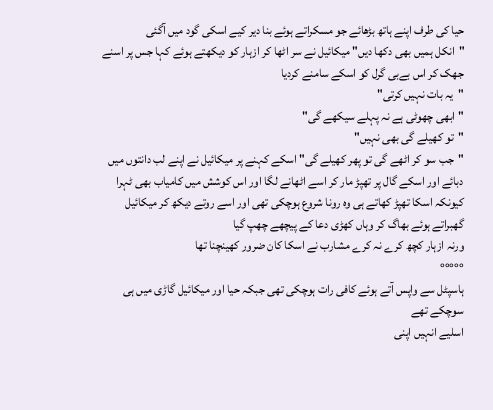حیا کی طرف اپنے ہاتھ بڑھائے جو مسکراتے ہوئے بنا دیر کیے اسکی گود میں آگئی
"انکل ہمیں بھی دکھا دیں" میکائیل نے سر اٹھا کر ازہار کو دیکھتے ہوئے کہا جس پر اسنے جھک کر اس بےبی گرل کو اسکے سامنے کردیا
"یہ بات نہیں کرتی"
"ابھی چھوٹی ہے نہ پہلے سیکھے گی"
"تو کھیلے گی بھی نہیں"
"جب سو کر اٹھے گی تو پھر کھیلے گی" اسکے کہنے پر میکائیل نے اپنے لب دانتوں میں دبائے اور اسکے گال پر تھپڑ مار کر اسے اٹھانے لگا اور اس کوشش میں کامیاب بھی ٹہرا کیونکہ اسکا تھپڑ کھاتے ہی وہ رونا شروع ہوچکی تھی اور اسے روتے دیکھ کر میکائیل گھبراتے ہوئے بھاگ کر وہاں کھڑی دعا کے پیچھے چھپ گیا
ورنہ ازہار کچھ کرے نہ کرے مشارب نے اسکا کان ضرور کھینچنا تھا
°°°°°
ہاسپٹل سے واپس آتے ہوئے کافی رات ہوچکی تھی جبکہ حیا اور میکائیل گاڑی میں ہی سوچکے تھے
اسلیے انہیں اپنی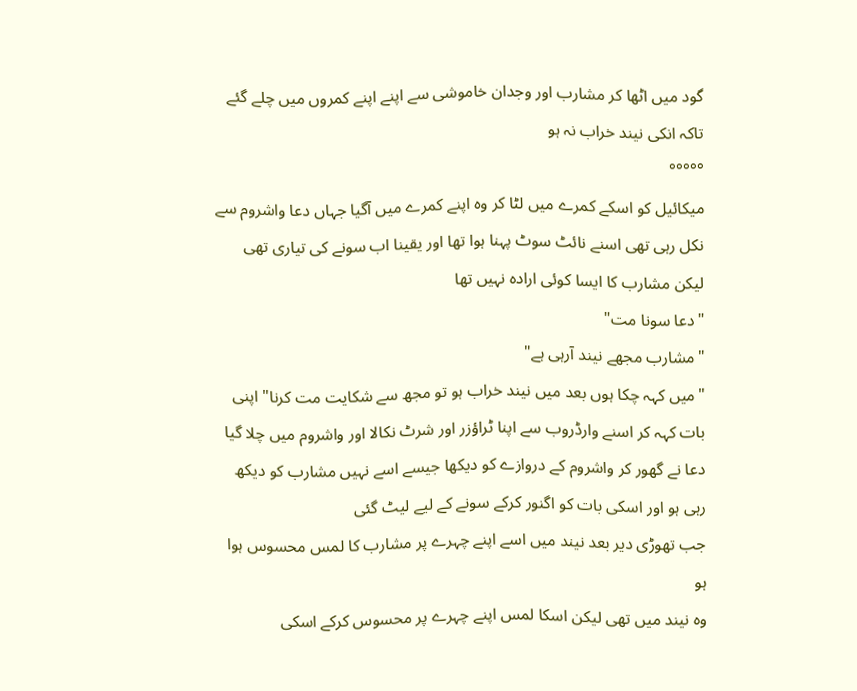گود میں اٹھا کر مشارب اور وجدان خاموشی سے اپنے اپنے کمروں میں چلے گئے تاکہ انکی نیند خراب نہ ہو
°°°°°
میکائیل کو اسکے کمرے میں لٹا کر وہ اپنے کمرے میں آگیا جہاں دعا واشروم سے نکل رہی تھی اسنے نائٹ سوٹ پہنا ہوا تھا اور یقینا اب سونے کی تیاری تھی لیکن مشارب کا ایسا کوئی ارادہ نہیں تھا
"دعا سونا مت"
"مشارب مجھے نیند آرہی ہے"
"میں کہہ چکا ہوں بعد میں نیند خراب ہو تو مجھ سے شکایت مت کرنا" اپنی بات کہہ کر اسنے وارڈروب سے اپنا ٹراؤزر اور شرٹ نکالا اور واشروم میں چلا گیا
دعا نے گھور کر واشروم کے دروازے کو دیکھا جیسے اسے نہیں مشارب کو دیکھ رہی ہو اور اسکی بات کو اگنور کرکے سونے کے لیے لیٹ گئی
جب تھوڑی دیر بعد نیند میں اسے اپنے چہرے پر مشارب کا لمس محسوس ہوا ہو
وہ نیند میں تھی لیکن اسکا لمس اپنے چہرے پر محسوس کرکے اسکی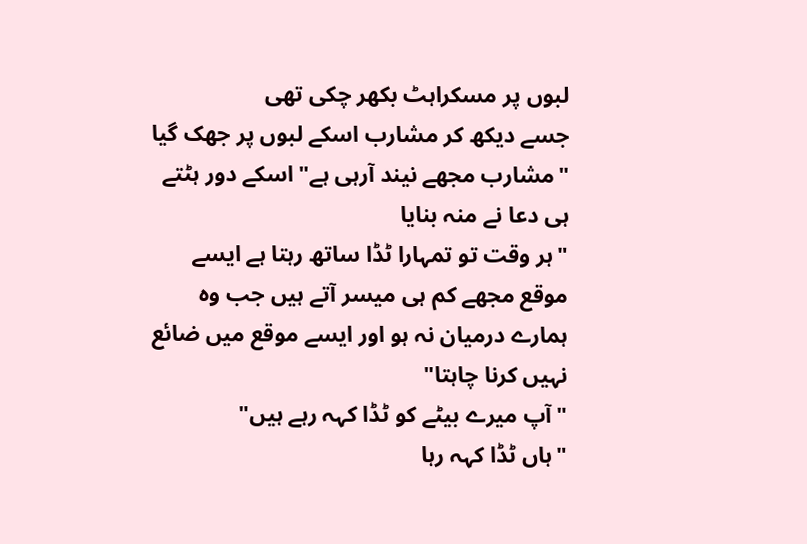لبوں پر مسکراہٹ بکھر چکی تھی
جسے دیکھ کر مشارب اسکے لبوں پر جھک گیا
"مشارب مجھے نیند آرہی ہے" اسکے دور ہٹتے ہی دعا نے منہ بنایا
"ہر وقت تو تمہارا ٹڈا ساتھ رہتا ہے ایسے موقع مجھے کم ہی میسر آتے ہیں جب وہ ہمارے درمیان نہ ہو اور ایسے موقع میں ضائع نہیں کرنا چاہتا"
"آپ میرے بیٹے کو ٹڈا کہہ رہے ہیں"
"ہاں ٹڈا کہہ رہا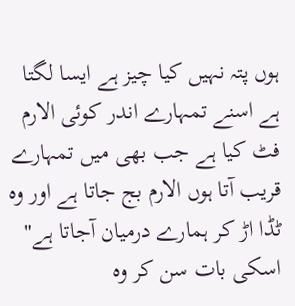ہوں پتہ نہیں کیا چیز ہے ایسا لگتا ہے اسنے تمہارے اندر کوئی الارم فٹ کیا ہے جب بھی میں تمہارے قریب آتا ہوں الارم بج جاتا ہے اور وہ ٹڈا اڑ کر ہمارے درمیان آجاتا ہے"
اسکی بات سن کر وہ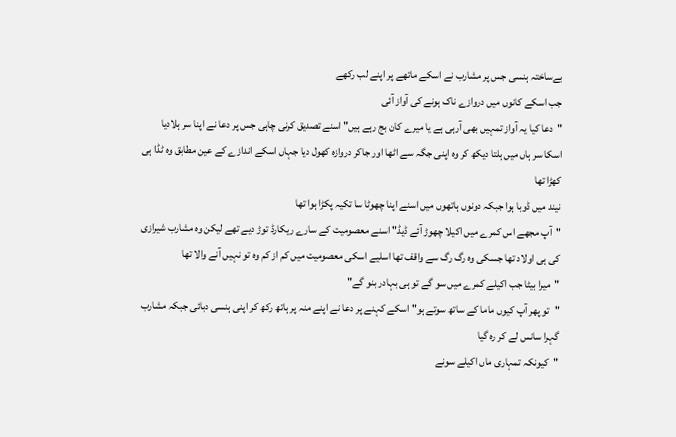بےساختہ ہنسی جس پر مشارب نے اسکے ماتھے پر اپنے لب رکھے
جب اسکے کانوں میں دروازے ناک ہونے کی آواز آئی
"دعا کیا یہ آواز تمہیں بھی آرہی ہے یا میرے کان بج رہے ہیں" اسنے تصدیق کرنی چاہی جس پر دعا نے اپنا سر ہلادیا
اسکا سر ہاں میں ہلتا دیکھ کر وہ اپنی جگہ سے اٹھا اور جاکر دروازہ کھول دیا جہاں اسکے اندازے کے عین مطابق وہ ٹڈا ہی کھڑا تھا
نیند میں ڈوبا ہوا جبکہ دونوں ہاتھوں میں اسنے اپنا چھوٹا سا تکیہ پکڑا ہوا تھا
"آپ مجھے اس کمرے میں اکیلا چھوڑ آئے ڈیڈ" اسنے معصومیت کے سارے ریکارڈ توڑ دیے تھے لیکن وہ مشارب شیرازی کی ہی اولاد تھا جسکی وہ رگ رگ سے واقف تھا اسلیے اسکی معصومیت میں کم از کم وہ تو نہیں آنے والا تھا
"میرا بیٹا جب اکیلے کمرے میں سو گے تو ہی بہادر بنو گے"
"تو پھر آپ کیوں ماما کے ساتھ سوتے ہو" اسکے کہنے پر دعا نے اپنے منہ پر ہاتھ رکھ کر اپنی ہنسی دبائی جبکہ مشارب گہرا سانس لے کر رہ گیا
"کیونکہ تمہاری ماں اکیلے سونے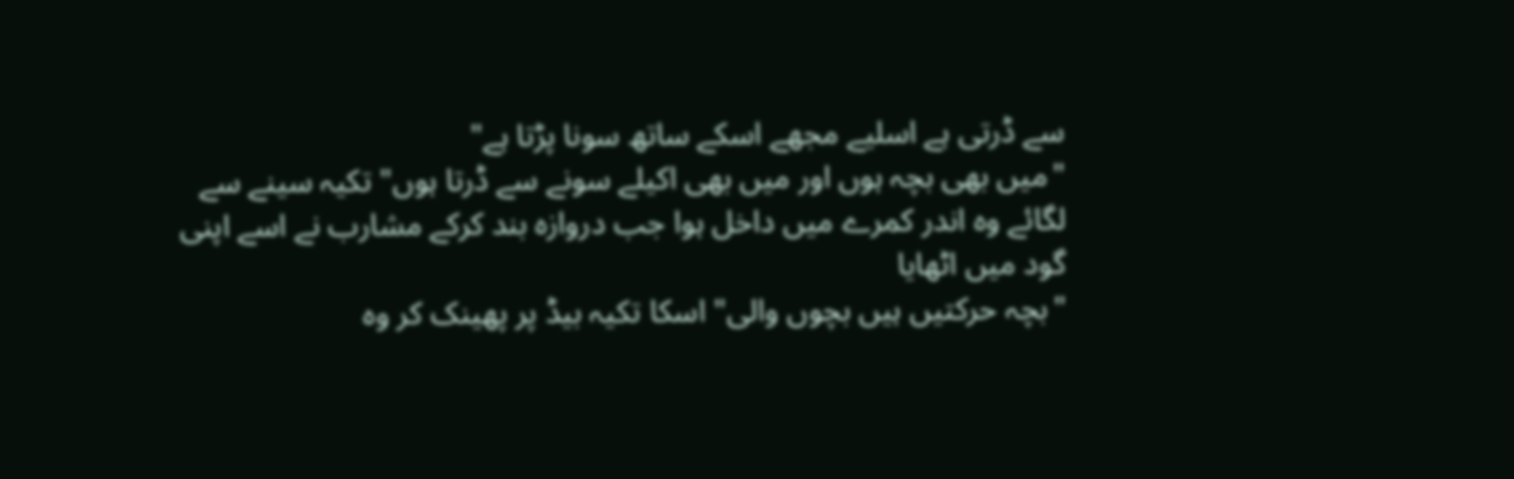سے ڈرتی ہے اسلیے مجھے اسکے ساتھ سونا پڑتا ہے"
"میں بھی بچہ ہوں اور میں بھی اکیلے سونے سے ڈرتا ہوں" تکیہ سینے سے لگائے وہ اندر کمرے میں داخل ہوا جب دروازہ بند کرکے مشارب نے اسے اپنی گود میں اٹھایا
"بچہ حرکتیں ہیں بچوں والی" اسکا تکیہ بیڈ پر پھینک کر وہ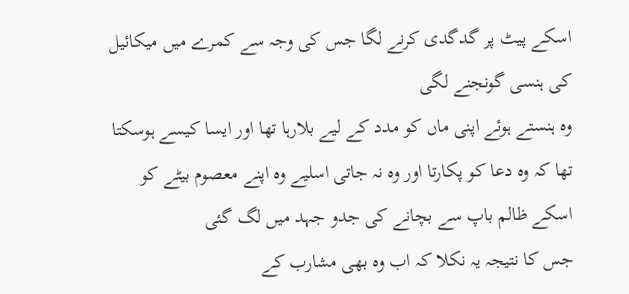اسکے پیٹ پر گدگدی کرنے لگا جس کی وجہ سے کمرے میں میکائیل کی ہنسی گونجنے لگی
وہ ہنستے ہوئے اپنی ماں کو مدد کے لیے بلارہا تھا اور ایسا کیسے ہوسکتا تھا کہ وہ دعا کو پکارتا اور وہ نہ جاتی اسلیے وہ اپنے معصوم بیٹے کو اسکے ظالم باپ سے بچانے کی جدو جہد میں لگ گئی
جس کا نتیجہ یہ نکلا کہ اب وہ بھی مشارب کے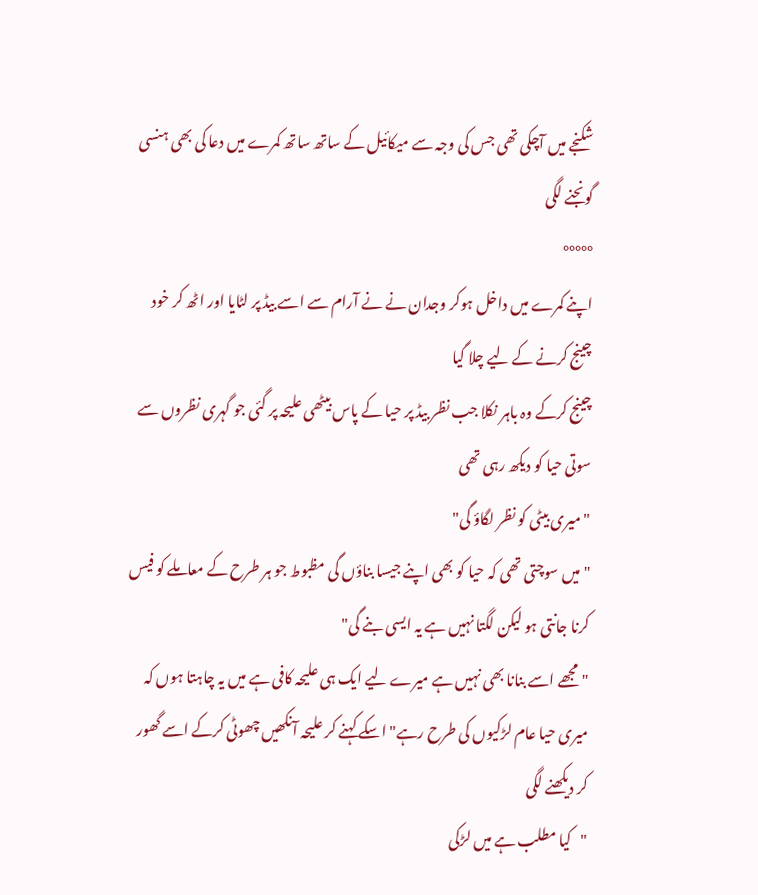شکنجے میں آچکی تھی جس کی وجہ سے میکائیل کے ساتھ ساتھ کمرے میں دعا کی بھی ہنسی گونجنے لگی
°°°°°
اپنے کمرے میں داخل ہوکر وجدان نے نے آرام سے اسے بیڈ پر لٹایا اور اٹھ کر خود چینج کرنے کے لیے چلا گیا
چینج کرکے وہ باہر نکلا جب نظر بیڈ پر حیا کے پاس بیٹھی علیحہ پر گئی جو گہری نظروں سے سوتی حیا کو دیکھ رہی تھی
"میری بیٹی کو نظر لگاؤ گی"
"میں سوچتی تھی کہ حیا کو بھی اپنے جیسا بناؤں گی مظبوط جو ہر طرح کے معاملے کو فیس کرنا جانتی ہو لیکن لگتا نہیں ہے یہ ایسی بنے گی"
"مجھے اسے بنانا بھی نہیں ہے میرے لیے ایک ہی علیحہ کافی ہے میں یہ چاہتا ہوں کہ میری حیا عام لڑکیوں کی طرح رہے" اسکے کہنے کر علیحہ آنکھیں چھوٹی کرکے اسے گھور کر دیکھنے لگی
"کیا مطلب ہے میں لڑکی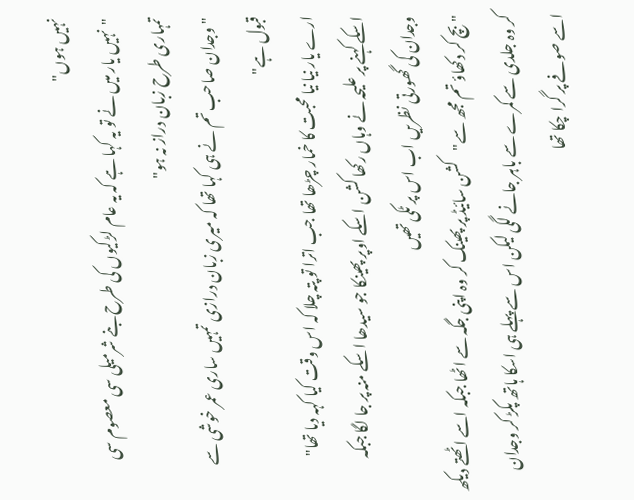نہیں ہوں"
"نہیں یار میں نے تو یہ کہا ہے کہ یہ عام لڑکیوں کی طرح بنے شرمیلی سی معصوم سی تمہاری طرح زبان دراز نہ ہو"
"وجدان صاحب تم نے ہی کہا تھا کہ میری زبان درازی تمہیں ساری عمر خوشی سے قبول ہے"
ارے یار نیا نیا محبت کا خمار چڑھا تھا جب اترا تو پتہ چلا کہ اس وقت کیا کہہ دیا تھا"
اسکے کہنے پر علیحہ نے وہاں رکھا کشن اسکے اوپر پھینکا جو سیدھا اسکے منہ پر جا لگا جبکہ وجدان کی گھورتی نظریں اب اس پر ٹکی تھیں
"بچ کر دکھاؤ تم مجھ سے"کشن سائیڈ پر پھینک کر وہ اپنی جگہ سے اٹھا جبکہ اسے اٹھتے دیکھ کر وہ جلدی سے کمرے سے باہر جانے لگی لیکن اس سے پہلے ہی اسکا ہاتھ پکڑ کر وجدان اسے صوفے پر گرا چکا تھا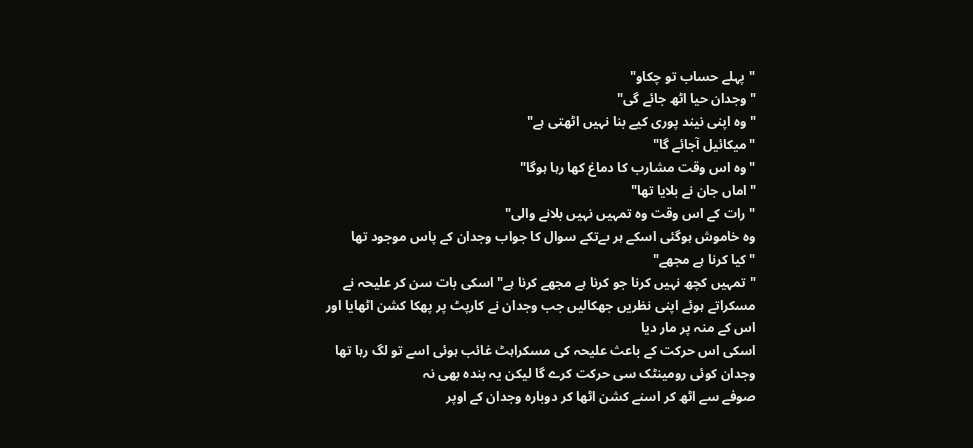"پہلے حساب تو چکاو"
"وجدان حیا اٹھ جائے گی"
"وہ اپنی نیند پوری کیے بنا نہیں اٹھتی ہے"
"میکائیل آجائے گا"
"وہ اس وقت مشارب کا دماغ کھا رہا ہوگا"
"اماں جان نے بلایا تھا"
"رات کے اس وقت وہ تمہیں نہیں بلانے والی"
وہ خاموش ہوگئی اسکے ہر ںےتکے سوال کا جواب وجدان کے پاس موجود تھا
"کیا کرنا ہے مجھے"
"تمہیں کچھ نہیں کرنا جو کرنا ہے مجھے کرنا ہے" اسکی بات سن کر علیحہ نے مسکراتے ہوئے اپنی نظریں جھکالیں جب وجدان نے کارپٹ پر پھکا کشن اٹھایا اور اس کے منہ پر مار دیا
اسکی اس حرکت کے باعث علیحہ کی مسکراہٹ غائب ہوئی اسے تو لگ رہا تھا وجدان کوئی رومینٹک سی حرکت کرے گا لیکن یہ بندہ بھی نہ
صوفے سے اٹھ کر اسنے کشن اٹھا کر دوبارہ وجدان کے اوپر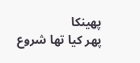پھینکا
پھر کیا تھا شروع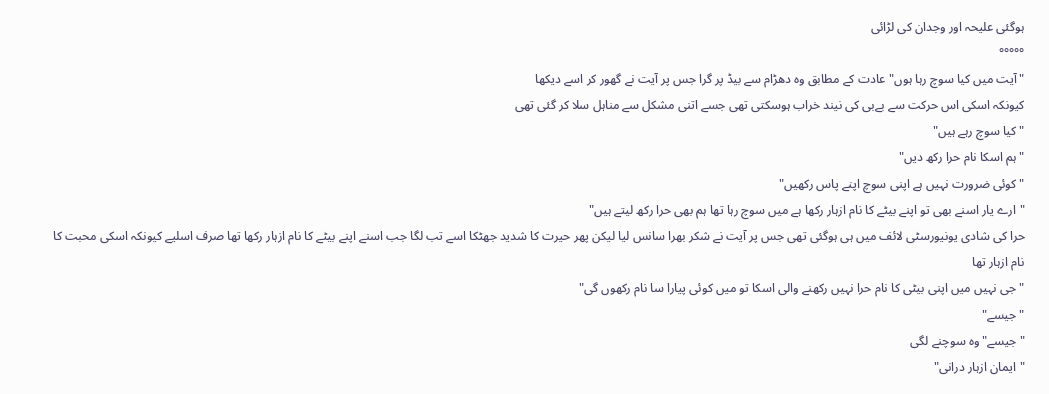ہوگئی علیحہ اور وجدان کی لڑائی
°°°°°
"آیت میں کیا سوچ رہا ہوں"عادت کے مطابق وہ دھڑام سے بیڈ پر گرا جس پر آیت نے گھور کر اسے دیکھا
کیونکہ اسکی اس حرکت سے بےبی کی نیند خراب ہوسکتی تھی جسے اتنی مشکل سے مناہل سلا کر گئی تھی
"کیا سوچ رہے ہیں"
"ہم اسکا نام حرا رکھ دیں"
"کوئی ضرورت نہیں ہے اپنی سوچ اپنے پاس رکھیں"
"ارے یار اسنے بھی تو اپنے بیٹے کا نام ازہار رکھا ہے میں سوچ رہا تھا ہم بھی حرا رکھ لیتے ہیں"
حرا کی شادی یونیورسٹی لائف میں ہی ہوگئی تھی جس پر آیت نے شکر بھرا سانس لیا لیکن پھر حیرت کا شدید جھٹکا اسے تب لگا جب اسنے اپنے بیٹے کا نام ازہار رکھا تھا صرف اسلیے کیونکہ اسکی محبت کا نام ازہار تھا
"جی نہیں میں اپنی بیٹی کا نام حرا نہیں رکھنے والی اسکا تو میں کوئی پیارا سا نام رکھوں گی"
"جیسے"
"جیسے" وہ سوچنے لگی
"ایمان ازہار درانی"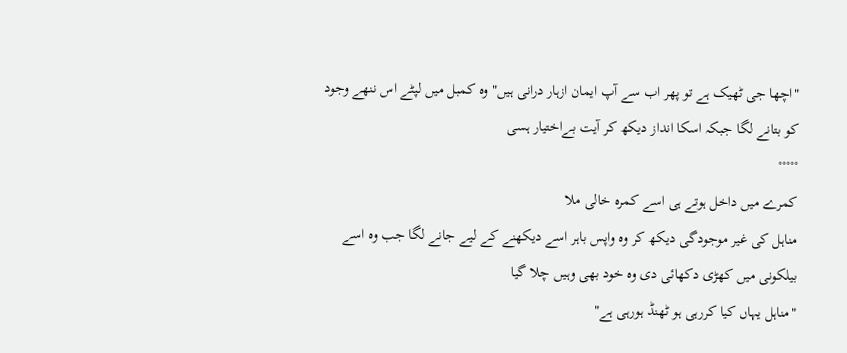"اچھا جی ٹھیک ہے تو پھر اب سے آپ ایمان ازہار درانی ہیں"وہ کمبل میں لپٹے اس ننھے وجود کو بتانے لگا جبکہ اسکا انداز دیکھ کر آیت بےاختیار ہسی
°°°°°
کمرے میں داخل ہوتے ہی اسے کمرہ خالی ملا
مناہل کی غیر موجودگی دیکھ کر وہ واپس باہر اسے دیکھنے کے لیے جانے لگا جب وہ اسے بیلکونی میں کھڑی دکھائی دی وہ خود بھی وہیں چلا گیا
"مناہل یہاں کیا کررہی ہو ٹھنڈ ہورہی ہے"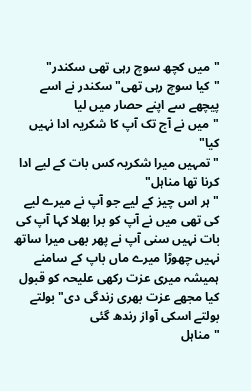"میں کچھ سوچ رہی تھی سکندر"
"کیا سوچ رہی تھی" سکندر نے اسے پیچھے سے اپنے حصار میں لیا
"میں نے آج تک آپ کا شکریہ ادا نہیں کیا"
"تمہیں میرا شکریہ کس بات کے لیے ادا کرنا تھا مناہل"
"ہر اس چیز کے لیے جو آپ نے میرے لیے کی تھی میں نے آپ کو برا بھلا کہا آپ کی بات نہیں سنی آپ نے پھر بھی میرا ساتھ نہیں چھوڑا میرے ماں باپ کے سامنے ہمیشہ میری عزت رکھی علیحہ کو قبول کیا مجھے عزت بھری زندگی دی" بولتے بولتے اسکی آواز رندھ گئی
"مناہل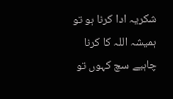شکریہ ادا کرنا ہو تو ہمیشہ اللہ کا کرنا چاہیے سچ کہوں تو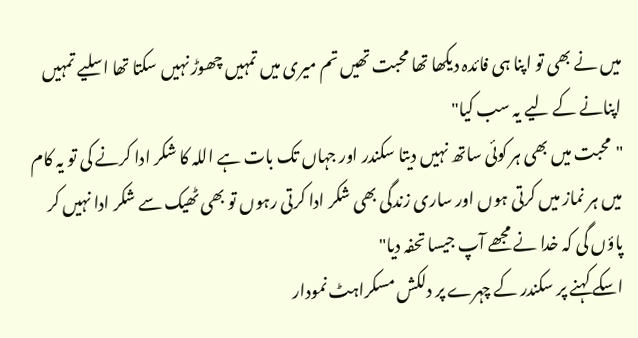میں نے بھی تو اپنا ہی فائدہ دیکھا تھا محبت تھیں تم میری میں تمہیں چھوڑ نہیں سکتا تھا اسلیے تمہیں اپنانے کے لیے یہ سب کیا"
"محبت میں بھی ہر کوئی ساتھ نہیں دیتا سکندر اور جہاں تک بات ہے اللہ کا شکر ادا کرنے کی تو یہ کام میں ہر نماز میں کرتی ہوں اور ساری زندگی بھی شکر ادا کرتی رہوں تو بھی ٹھیک سے شکر ادا نہیں کر پاؤں گی کہ خدا نے مجھے آپ جیسا تحفہ دیا"
اسکے کہنے پر سکندر کے چہرے پر دلکش مسکراہٹ نمودار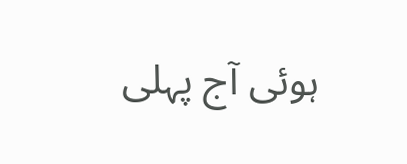ہوئی آج پہلی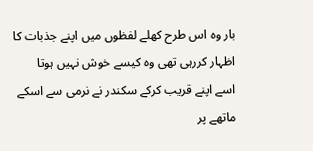بار وہ اس طرح کھلے لفظوں میں اپنے جذبات کا اظہار کررہی تھی وہ کیسے خوش نہیں ہوتا
اسے اپنے قریب کرکے سکندر نے نرمی سے اسکے ماتھے پر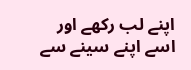اپنے لب رکھے اور اسے اپنے سینے سے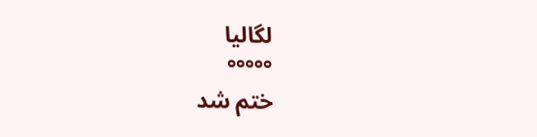لگالیا
°°°°°
ختم شد